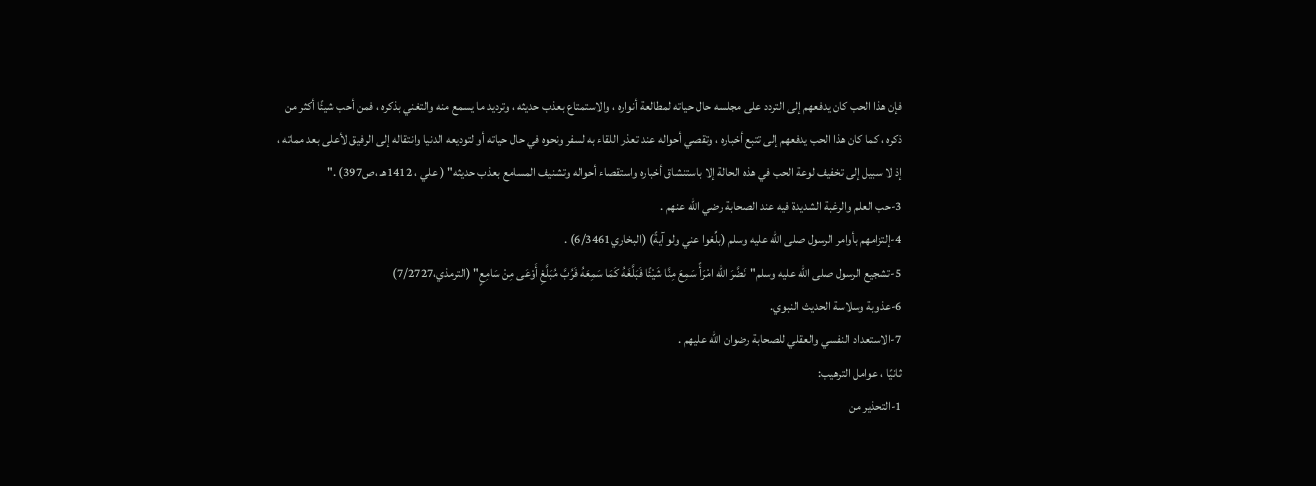فإن هذا الحب كان يدفعهم إلى التردد على مجلسه حال حياته لمطالعة أنواره ، والاستمتاع بعذب حديثه ، وترديد ما يسمع منه والتغني بذكره ، فمن أحب شيئًا أكثر من ذكره ، كما كان هذا الحب يدفعهم إلى تتبع أخباره ، وتقصي أحواله عند تعذر اللقاء به لسفر ونحوه في حال حياته أو لتوديعه الدنيا وانتقاله إلى الرفيق لأعلى بعد مماته ، إذ لا سبيل إلى تخفيف لوعة الحب في هذه الحالة إلا باستنشاق أخباره واستقصاء أحواله وتشنيف المسامع بعذب حديثه" ( علي ، 1412هـ ،ص397) ."
3-حب العلم والرغبة الشديدة فيه عند الصحابة رضي الله عنهم .
4-إلتزامهم بأوامر الرسول صلى الله عليه وسلم (بلِّغوا عني ولو آيةً) (البخاري6/3461) .
5-تشجيع الرسول صلى الله عليه وسلم"نَضَّرَ الله امْرَأً سَمِعَ مِنَّا شَيْئًا فَبَلَّغَهُ كَمَا سَمِعَهُ فَرُبَّ مُبَلَّغِ أَوْعَى مِنْ سَامِعٍ" (الترمذي،7/2727)
6-عذوبة وسلاسة الحديث النبوي.
7-الاستعداد النفسي والعقلي للصحابة رضوان الله عليهم .
ثانيًا ، عوامل الترهيب:
1-التحذير من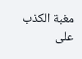مغبة الكذب على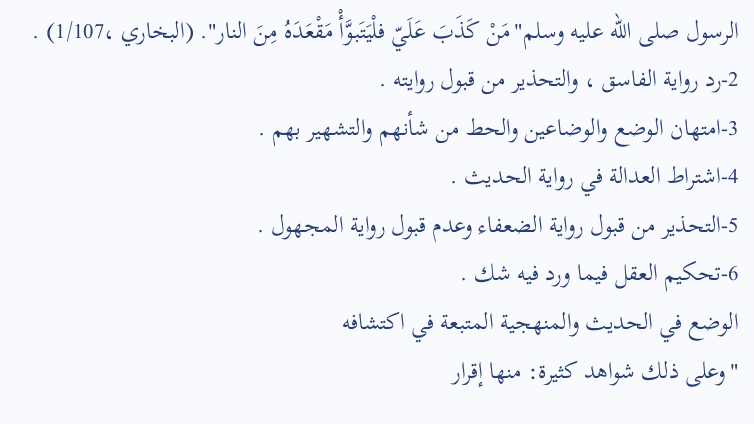الرسول صلى الله عليه وسلم"مَنْ كَذَبَ عَلَيّ فلْيَتَبوَّأْ مَقْعَدَهُ مِنَ النار". (البخاري ،1/107) .
2-رد رواية الفاسق ، والتحذير من قبول روايته .
3-امتهان الوضع والوضاعين والحط من شأنهم والتشهير بهم .
4-اشتراط العدالة في رواية الحديث .
5-التحذير من قبول رواية الضعفاء وعدم قبول رواية المجهول .
6-تحكيم العقل فيما ورد فيه شك .
الوضع في الحديث والمنهجية المتبعة في اكتشافه
"وعلى ذلك شواهد كثيرة: منها إقرار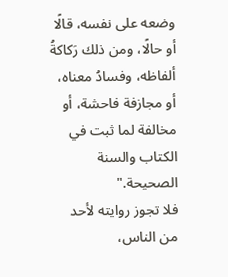وضعه على نفسه، قالًا أو حالًا، ومن ذلك رَكاكةُ ألفاظه، وفسادُ معناه، أو مجازفة فاحشة، أو مخالفة لما ثبت في الكتاب والسنة الصحيحة."
فلا تجوز روايته لأحد من الناس،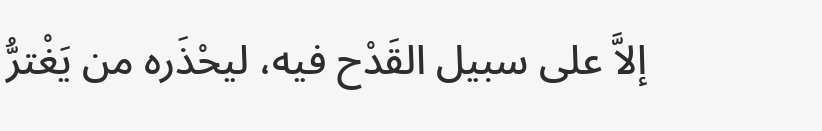إلاَّ على سبيل القَدْح فيه، ليحْذَره من يَغْترُّ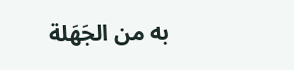به من الجَهَلة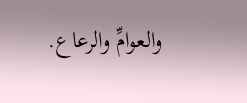والعوامِّ والرعاع.